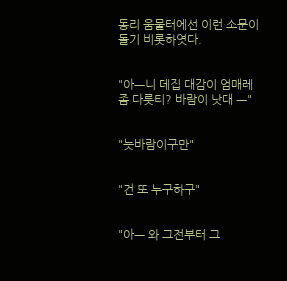동리 움물터에선 이런 소문이 돌기 비롯하엿다.


"아ㅡ니 데집 대감이 엄매레 좀 다릇티? 바람이 낫대 ㅡ"


"늣바람이구만"


"건 또 누구하구"


"아ㅡ 와 그전부터 그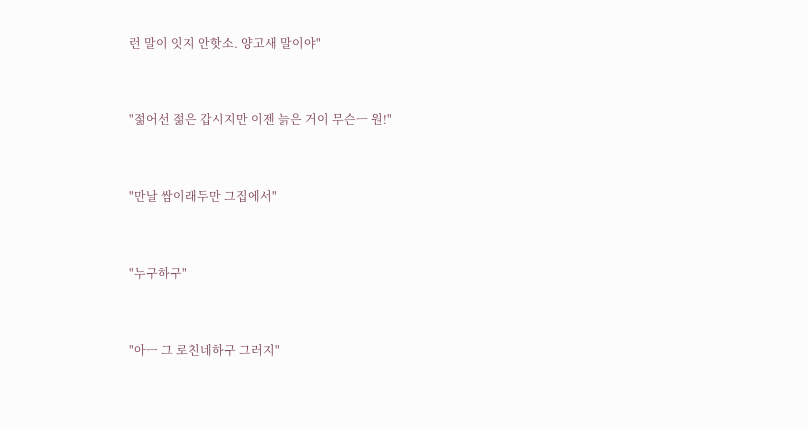런 말이 잇지 안핫소. 양고새 말이야"


"젊어선 젊은 갑시지만 이젠 늙은 거이 무슨ㅡ 원!"


"만날 쌈이래두만 그집에서"


"누구하구"


"아ㅡ 그 로친네하구 그러지"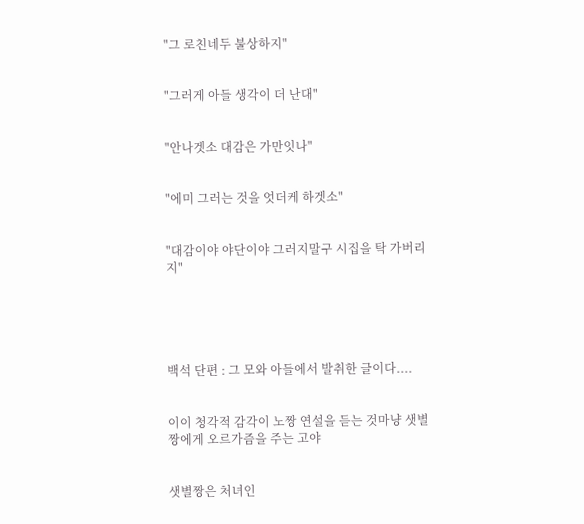"그 로친네두 불상하지"


"그러게 아들 생각이 더 난대"


"안나겟소 대감은 가만잇나"


"에미 그러는 것을 엇더케 하겟소"


"대감이야 야단이야 그러지말구 시집을 탁 가버리지"





백석 단편 : 그 모와 아들에서 발취한 글이다....


이이 청각적 감각이 노짱 연설을 듣는 것마냥 샛별짱에게 오르가즘을 주는 고야


샛별짱은 처녀인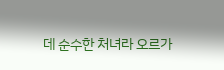데 순수한 처녀라 오르가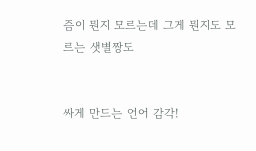즘이 뭔지 모르는데 그게 뭔지도 모르는 샛별짱도


싸게 만드는 언어 감각!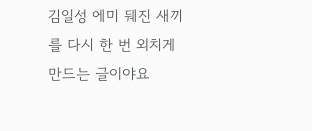김일성 에미 뒈진 새끼를 다시 한 번 외치게 만드는 글이야요